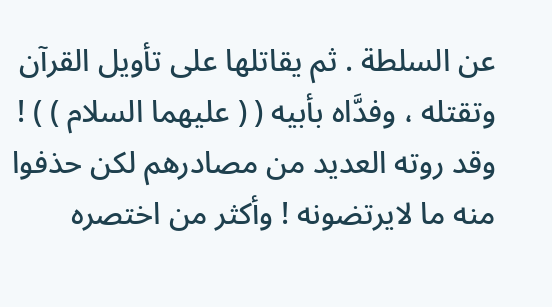عن السلطة . ثم يقاتلها على تأويل القرآن وتقتله ، وفدَّاه بأبيه ( ( عليهما السلام ) ) !
وقد روته العديد من مصادرهم لكن حذفوا منه ما لايرتضونه ! وأكثر من اختصره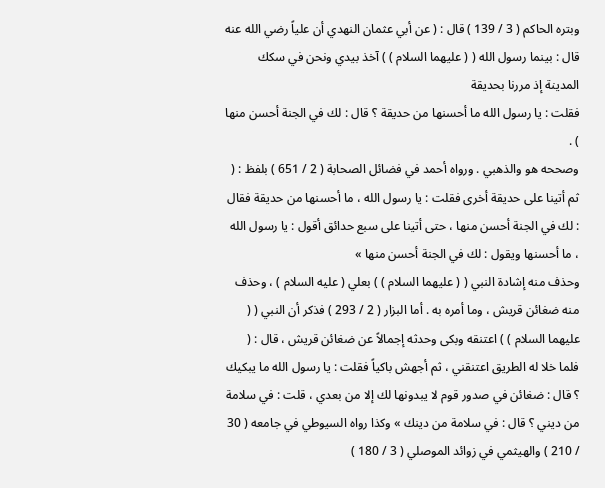وبتره الحاكم ( 3 / 139 ) قال : ( عن أبي عثمان النهدي أن علياً رضي الله عنه قال : بينما رسول الله ( ( عليهما السلام ) ) آخذ بيدي ونحن في سكك المدينة إذ مررنا بحديقة
فقلت : يا رسول الله ما أحسنها من حديقة ؟ قال : لك في الجنة أحسن منها ) .
وصححه هو والذهبي . ورواه أحمد في فضائل الصحابة ( 2 / 651 ) بلفظ : ( ثم أتينا على حديقة أخرى فقلت : يا رسول الله ، ما أحسنها من حديقة فقال : لك في الجنة أحسن منها ، حتى أتينا على سبع حدائق أقول : يا رسول الله ، ما أحسنها ويقول : لك في الجنة أحسن منها »
وحذف منه إشادة النبي ( ( عليهما السلام ) ) بعلي ( عليه السلام ) ، وحذف منه ضغائن قريش ، وما أمره به . أما البزار ( 2 / 293 ) فذكر أن النبي ( ( عليهما السلام ) ) اعتنقه وبكى وحدثه إجمالاً عن ضغائن قريش ، قال : ( فلما خلا له الطريق اعتنقني ، ثم أجهش باكياً فقلت : يا رسول الله ما يبكيك ؟ قال : ضغائن في صدور قوم لا يبدونها لك إلا من بعدي ، قلت : في سلامة من ديني ؟ قال : في سلامة من دينك » وكذا رواه السيوطي في جامعه ( 30 / 210 ) والهيثمي في زوائد الموصلي ( 3 / 180 )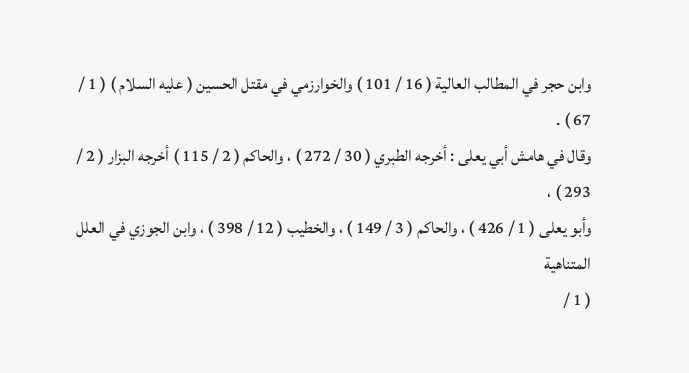وابن حجر في المطالب العالية ( 16 / 101 ) والخوارزمي في مقتل الحسين ( عليه السلام ) ( 1 / 67 ) .
وقال في هامش أبي يعلى : أخرجه الطبري ( 30 / 272 ) ، والحاكم ( 2 / 115 ) أخرجه البزار ( 2 / 293 ) ،
وأبو يعلى ( 1 / 426 ) ، والحاكم ( 3 / 149 ) ، والخطيب ( 12 / 398 ) ، وابن الجوزي في العلل المتناهية
( 1 /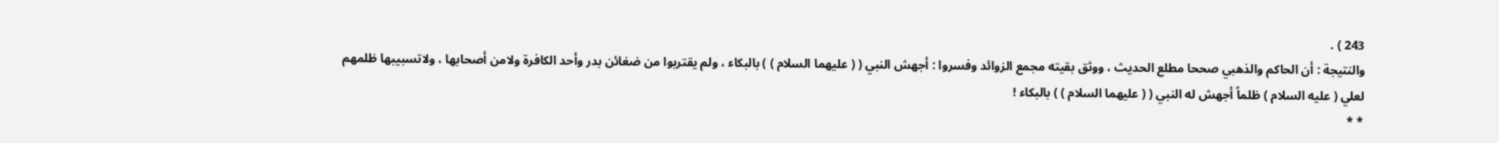243 ) .
والنتيجة : أن الحاكم والذهبي صححا مطلع الحديث ، ووثق بقيته مجمع الزوائد وفسروا : أجهش النبي ( ( عليهما السلام ) ) بالبكاء ، ولم يقتربوا من ضغائن بدر وأحد الكافرة ولامن أصحابها ، ولاتسبيبها ظلمهم لعلي ( عليه السلام ) ظلماً أجهش له النبي ( ( عليهما السلام ) ) بالبكاء !
* *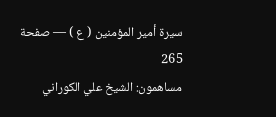سيرة أمير المؤمنين ( ع ) — صفحة 265
مساهمون: الشيخ علي الكوراني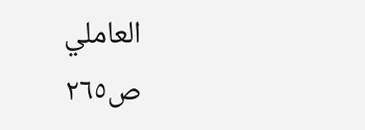العاملي
ص٢٦٥